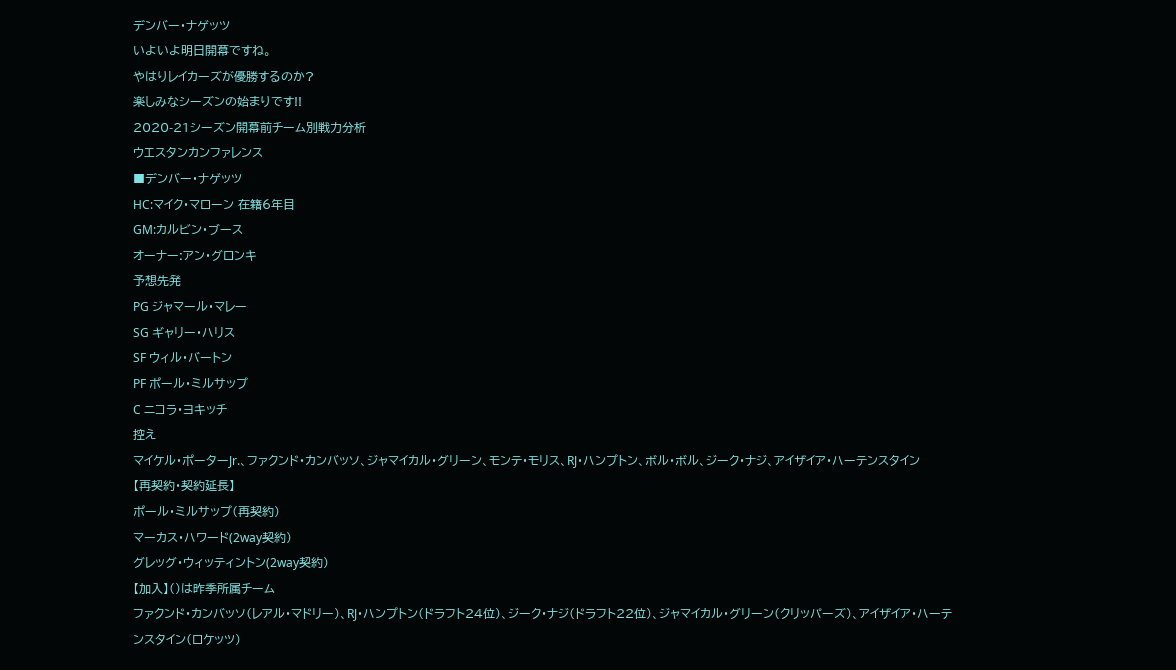デンバー・ナゲッツ
いよいよ明日開幕ですね。
やはりレイカーズが優勝するのか?
楽しみなシーズンの始まりです!!
2020-21シーズン開幕前チーム別戦力分析
ウエスタンカンファレンス
■デンバー・ナゲッツ
HC:マイク・マローン 在籍6年目
GM:カルビン・ブース
オーナー:アン・グロンキ
予想先発
PG ジャマール・マレー
SG ギャリー・ハリス
SF ウィル・バートン
PF ポール・ミルサップ
C ニコラ・ヨキッチ
控え
マイケル・ポーターJr.、ファクンド・カンバッソ、ジャマイカル・グリーン、モンテ・モリス、RJ・ハンプトン、ボル・ボル、ジーク・ナジ、アイザイア・ハーテンスタイン
【再契約・契約延長】
ポール・ミルサップ(再契約)
マーカス・ハワード(2way契約)
グレッグ・ウィッティントン(2way契約)
【加入】()は昨季所属チーム
ファクンド・カンバッソ(レアル・マドリー)、RJ・ハンプトン(ドラフト24位)、ジーク・ナジ(ドラフト22位)、ジャマイカル・グリーン(クリッパーズ)、アイザイア・ハーテンスタイン(ロケッツ)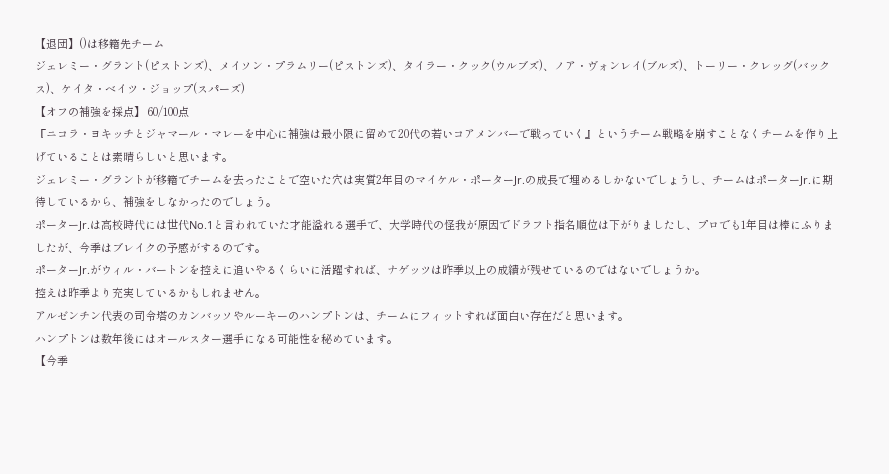【退団】()は移籍先チーム
ジェレミー・グラント(ピストンズ)、メイソン・プラムリー(ピストンズ)、タイラー・クック(ウルブズ)、ノア・ヴォンレイ(ブルズ)、トーリー・クレッグ(バックス)、ケイタ・ベイツ・ジョップ(スパーズ)
【オフの補強を採点】 60/100点
『ニコラ・ヨキッチとジャマール・マレーを中心に補強は最小限に留めて20代の若いコアメンバーで戦っていく』というチーム戦略を崩すことなくチームを作り上げていることは素晴らしいと思います。
ジェレミー・グラントが移籍でチームを去ったことで空いた穴は実質2年目のマイケル・ポーターJr.の成長で埋めるしかないでしょうし、チームはポーターJr.に期待しているから、補強をしなかったのでしょう。
ポーターJr.は高校時代には世代No.1と言われていた才能溢れる選手で、大学時代の怪我が原因でドラフト指名順位は下がりましたし、プロでも1年目は棒にふりましたが、今季はブレイクの予感がするのです。
ポーターJr.がウィル・バートンを控えに追いやるくらいに活躍すれば、ナゲッツは昨季以上の成績が残せているのではないでしょうか。
控えは昨季より充実しているかもしれません。
アルゼンチン代表の司令塔のカンバッソやルーキーのハンプトンは、チームにフィットすれば面白い存在だと思います。
ハンプトンは数年後にはオールスター選手になる可能性を秘めています。
【今季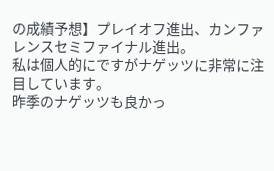の成績予想】プレイオフ進出、カンファレンスセミファイナル進出。
私は個人的にですがナゲッツに非常に注目しています。
昨季のナゲッツも良かっ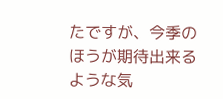たですが、今季のほうが期待出来るような気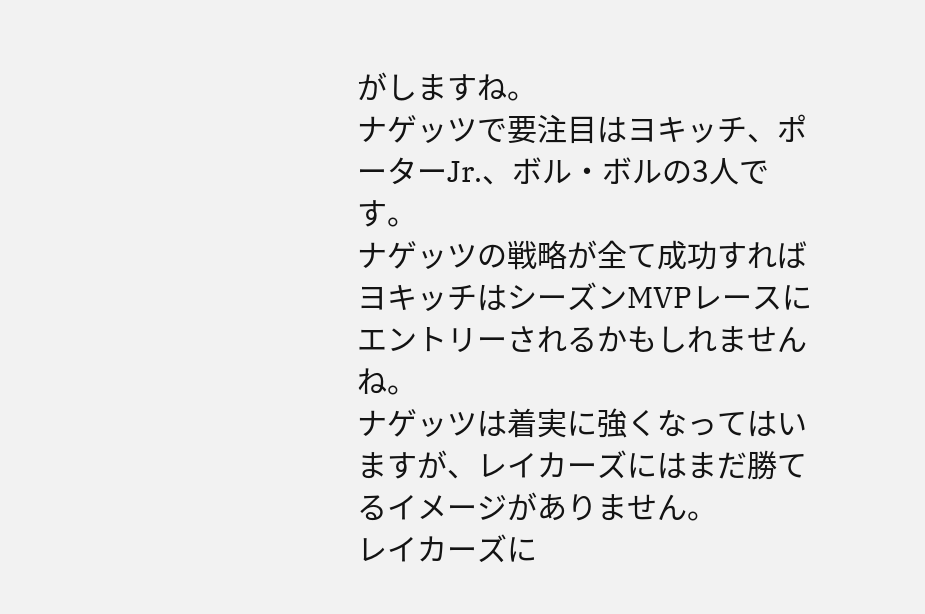がしますね。
ナゲッツで要注目はヨキッチ、ポーターJr.、ボル・ボルの3人です。
ナゲッツの戦略が全て成功すればヨキッチはシーズンMVPレースにエントリーされるかもしれませんね。
ナゲッツは着実に強くなってはいますが、レイカーズにはまだ勝てるイメージがありません。
レイカーズに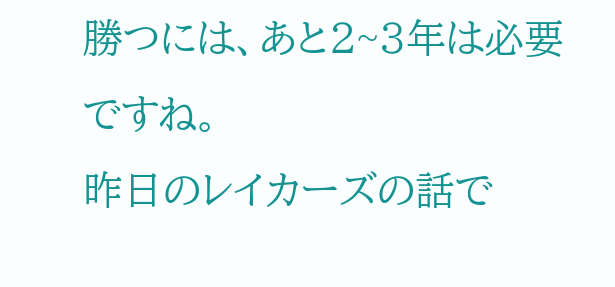勝つには、あと2~3年は必要ですね。
昨日のレイカーズの話で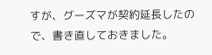すが、グーズマが契約延長したので、書き直しておきました。